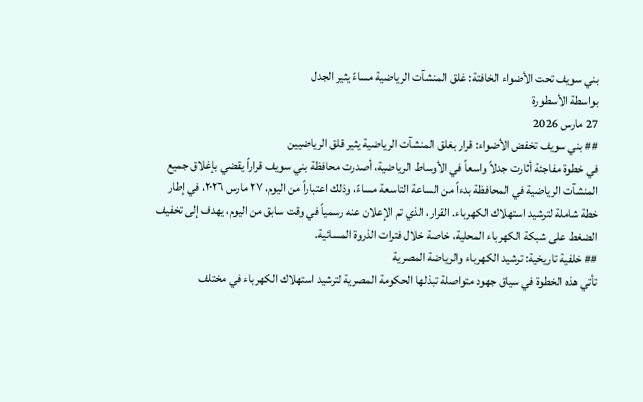بني سويف تحت الأضواء الخافتة: غلق المنشآت الرياضية مساءً يثير الجدل
بواسطة الأسطورة
27 مارس 2026
## بني سويف تخفض الأضواء: قرار بغلق المنشآت الرياضية يثير قلق الرياضيين
في خطوة مفاجئة أثارت جدلاً واسعاً في الأوساط الرياضية، أصدرت محافظة بني سويف قراراً يقضي بإغلاق جميع المنشآت الرياضية في المحافظة بدءاً من الساعة التاسعة مساءً، وذلك اعتباراً من اليوم، ٢٧ مارس ٢٠٢٦، في إطار خطة شاملة لترشيد استهلاك الكهرباء. القرار، الذي تم الإعلان عنه رسمياً في وقت سابق من اليوم، يهدف إلى تخفيف الضغط على شبكة الكهرباء المحلية، خاصة خلال فترات الذروة المسائية.
## خلفية تاريخية: ترشيد الكهرباء والرياضة المصرية
تأتي هذه الخطوة في سياق جهود متواصلة تبذلها الحكومة المصرية لترشيد استهلاك الكهرباء في مختلف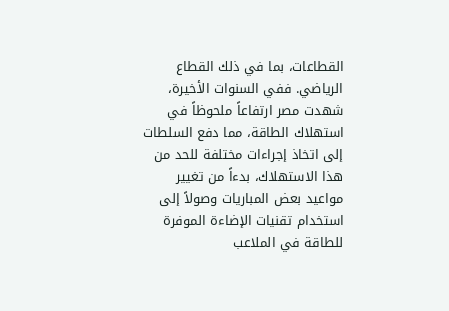القطاعات، بما في ذلك القطاع الرياضي. ففي السنوات الأخيرة، شهدت مصر ارتفاعاً ملحوظاً في استهلاك الطاقة، مما دفع السلطات إلى اتخاذ إجراءات مختلفة للحد من هذا الاستهلاك، بدءاً من تغيير مواعيد بعض المباريات وصولاً إلى استخدام تقنيات الإضاءة الموفرة للطاقة في الملاعب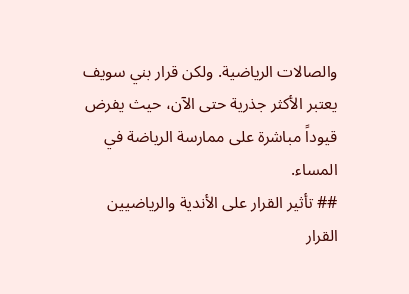والصالات الرياضية. ولكن قرار بني سويف يعتبر الأكثر جذرية حتى الآن، حيث يفرض قيوداً مباشرة على ممارسة الرياضة في المساء.
## تأثير القرار على الأندية والرياضيين
القرار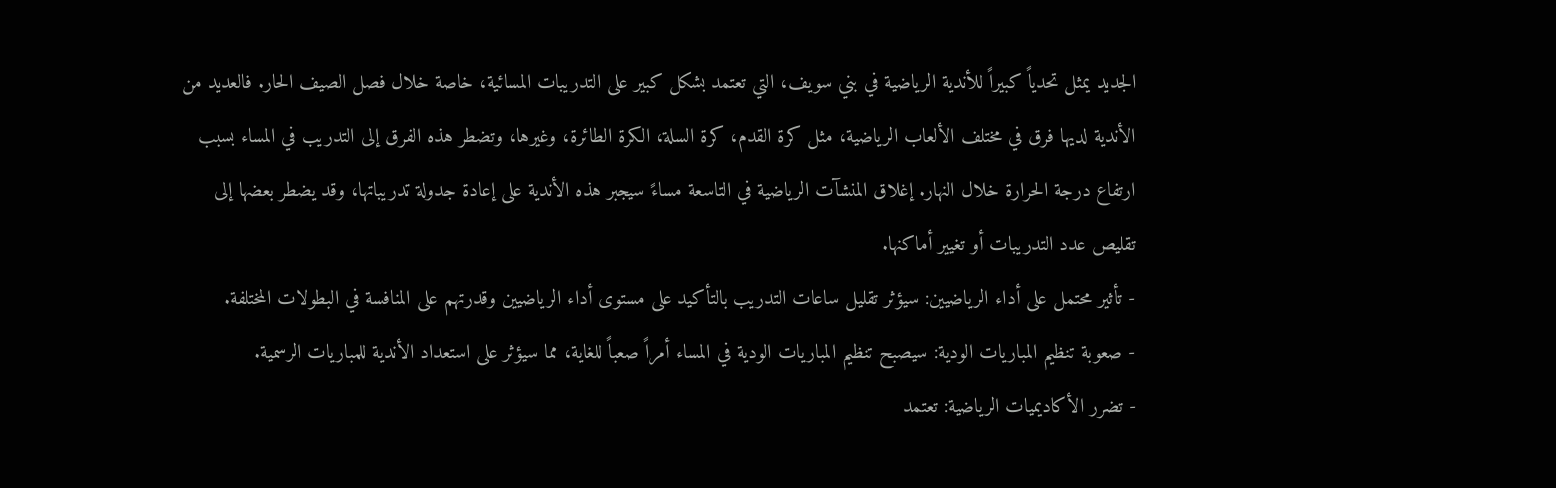الجديد يمثل تحدياً كبيراً للأندية الرياضية في بني سويف، التي تعتمد بشكل كبير على التدريبات المسائية، خاصة خلال فصل الصيف الحار. فالعديد من الأندية لديها فرق في مختلف الألعاب الرياضية، مثل كرة القدم، كرة السلة، الكرة الطائرة، وغيرها، وتضطر هذه الفرق إلى التدريب في المساء بسبب ارتفاع درجة الحرارة خلال النهار. إغلاق المنشآت الرياضية في التاسعة مساءً سيجبر هذه الأندية على إعادة جدولة تدريباتها، وقد يضطر بعضها إلى تقليص عدد التدريبات أو تغيير أماكنها.
- تأثير محتمل على أداء الرياضيين: سيؤثر تقليل ساعات التدريب بالتأكيد على مستوى أداء الرياضيين وقدرتهم على المنافسة في البطولات المختلفة.
- صعوبة تنظيم المباريات الودية: سيصبح تنظيم المباريات الودية في المساء أمراً صعباً للغاية، مما سيؤثر على استعداد الأندية للمباريات الرسمية.
- تضرر الأكاديميات الرياضية: تعتمد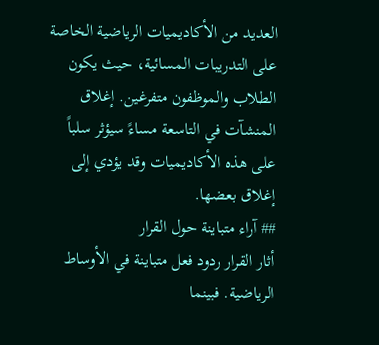العديد من الأكاديميات الرياضية الخاصة على التدريبات المسائية، حيث يكون الطلاب والموظفون متفرغين. إغلاق المنشآت في التاسعة مساءً سيؤثر سلباً على هذه الأكاديميات وقد يؤدي إلى إغلاق بعضها.
## آراء متباينة حول القرار
أثار القرار ردود فعل متباينة في الأوساط الرياضية. فبينما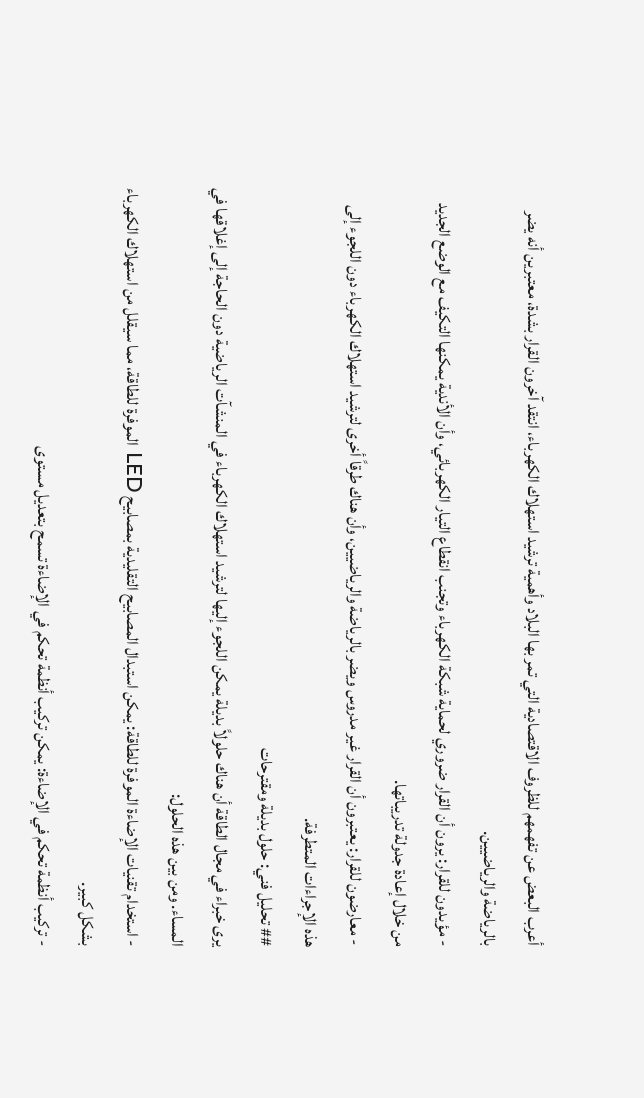أعرب البعض عن تفهمهم للظروف الاقتصادية التي تمر بها البلاد وأهمية ترشيد استهلاك الكهرباء، انتقد آخرون القرار بشدة، معتبرين أنه يضر بالرياضة والرياضيين.
- مؤيدون للقرار: يرون أن القرار ضروري لحماية شبكة الكهرباء وتجنب انقطاع التيار الكهربائي، وأن الأندية يمكنها التكيف مع الوضع الجديد من خلال إعادة جدولة تدريباتها.
- معارضون للقرار: يعتبرون أن القرار غير مدروس ويضر بالرياضة والرياضيين، وأن هناك طرقاً أخرى لترشيد استهلاك الكهرباء دون اللجوء إلى هذه الإجراءات المتطرفة.
## تحليل فني: حلول بديلة ومقترحات
يرى خبراء في مجال الطاقة أن هناك حلولاً بديلة يمكن اللجوء إليها لترشيد استهلاك الكهرباء في المنشآت الرياضية دون الحاجة إلى إغلاقها في المساء. ومن بين هذه الحلول:
- استخدام تقنيات الإضاءة الموفرة للطاقة: يمكن استبدال المصابيح التقليدية بمصابيح LED الموفرة للطاقة، مما سيقلل من استهلاك الكهرباء بشكل كبير.
- تركيب أنظمة تحكم في الإضاءة: يمكن تركيب أنظمة تحكم في الإضاءة تسمح بتعديل مستوى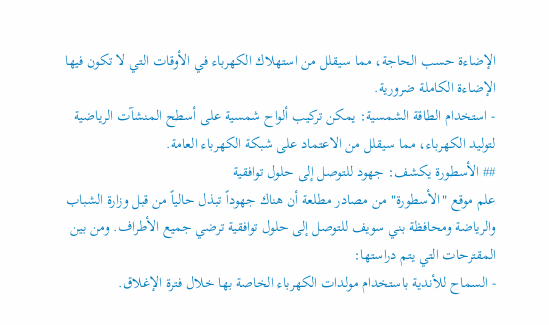الإضاءة حسب الحاجة، مما سيقلل من استهلاك الكهرباء في الأوقات التي لا تكون فيها الإضاءة الكاملة ضرورية.
- استخدام الطاقة الشمسية: يمكن تركيب ألواح شمسية على أسطح المنشآت الرياضية لتوليد الكهرباء، مما سيقلل من الاعتماد على شبكة الكهرباء العامة.
## الأسطورة يكشف: جهود للتوصل إلى حلول توافقية
علم موقع "الأسطورة" من مصادر مطلعة أن هناك جهوداً تبذل حالياً من قبل وزارة الشباب والرياضة ومحافظة بني سويف للتوصل إلى حلول توافقية ترضي جميع الأطراف. ومن بين المقترحات التي يتم دراستها:
- السماح للأندية باستخدام مولدات الكهرباء الخاصة بها خلال فترة الإغلاق.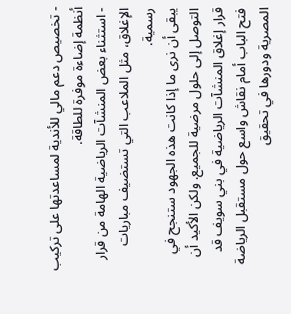- تخصيص دعم مالي للأندية لمساعدتها على تركيب أنظمة إضاءة موفرة للطاقة.
- استثناء بعض المنشآت الرياضية الهامة من قرار الإغلاق، مثل الملاعب التي تستضيف مباريات رسمية.
يبقى أن نرى ما إذا كانت هذه الجهود ستنجح في التوصل إلى حلول مرضية للجميع. ولكن الأكيد أن قرار إغلاق المنشآت الرياضية في بني سويف قد فتح الباب أمام نقاش واسع حول مستقبل الرياضة المصرية ودورها في تحقيق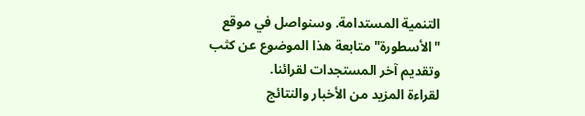التنمية المستدامة. وسنواصل في موقع "الأسطورة" متابعة هذا الموضوع عن كثب وتقديم آخر المستجدات لقرائنا.
لقراءة المزيد من الأخبار والنتائج